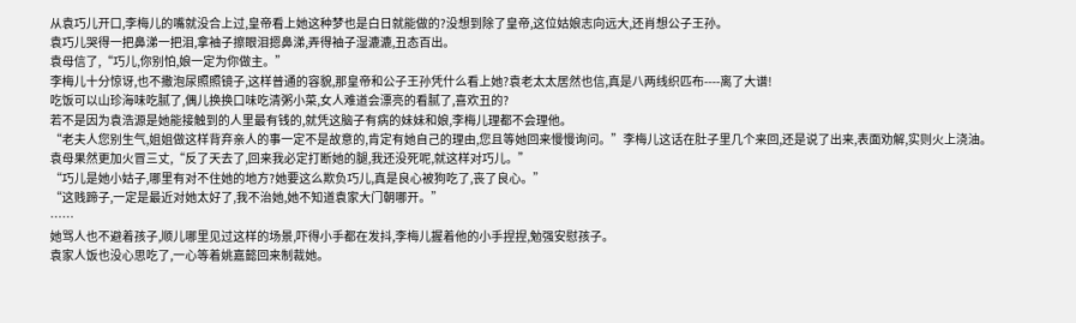从袁巧儿开口,李梅儿的嘴就没合上过,皇帝看上她这种梦也是白日就能做的?没想到除了皇帝,这位姑娘志向远大,还肖想公子王孙。
袁巧儿哭得一把鼻涕一把泪,拿袖子擦眼泪摁鼻涕,弄得袖子湿漉漉,丑态百出。
袁母信了,“巧儿,你别怕,娘一定为你做主。”
李梅儿十分惊讶,也不撒泡尿照照镜子,这样普通的容貌,那皇帝和公子王孙凭什么看上她?袁老太太居然也信,真是八两线织匹布----离了大谱!
吃饭可以山珍海味吃腻了,偶儿换换口味吃清粥小菜,女人难道会漂亮的看腻了,喜欢丑的?
若不是因为袁浩源是她能接触到的人里最有钱的,就凭这脑子有病的妹妹和娘,李梅儿理都不会理他。
“老夫人您别生气,姐姐做这样背弃亲人的事一定不是故意的,肯定有她自己的理由,您且等她回来慢慢询问。”李梅儿这话在肚子里几个来回,还是说了出来,表面劝解,实则火上浇油。
袁母果然更加火冒三丈,“反了天去了,回来我必定打断她的腿,我还没死呢,就这样对巧儿。”
“巧儿是她小姑子,哪里有对不住她的地方?她要这么欺负巧儿,真是良心被狗吃了,丧了良心。”
“这贱蹄子,一定是最近对她太好了,我不治她,她不知道袁家大门朝哪开。”
……
她骂人也不避着孩子,顺儿哪里见过这样的场景,吓得小手都在发抖,李梅儿握着他的小手捏捏,勉强安慰孩子。
袁家人饭也没心思吃了,一心等着姚嘉懿回来制裁她。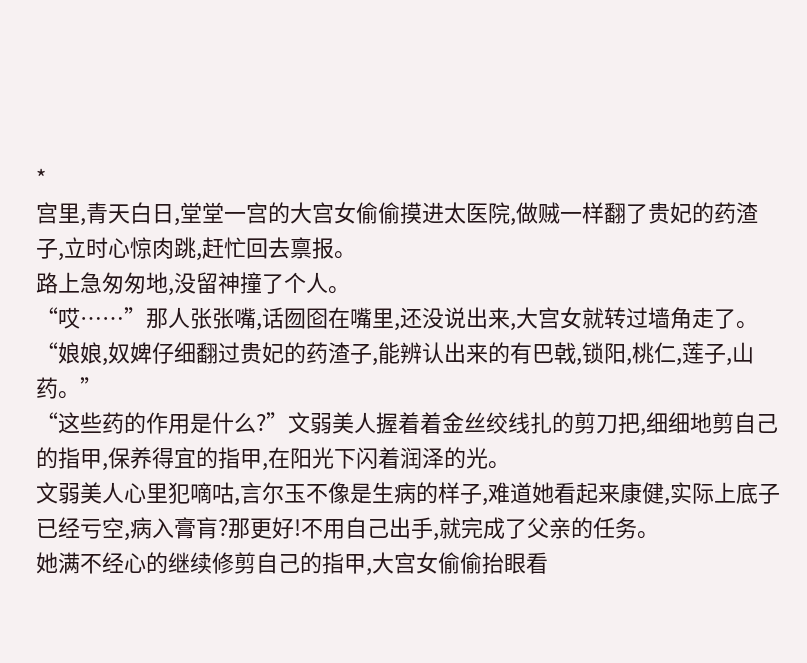*
宫里,青天白日,堂堂一宫的大宫女偷偷摸进太医院,做贼一样翻了贵妃的药渣子,立时心惊肉跳,赶忙回去禀报。
路上急匆匆地,没留神撞了个人。
“哎……”那人张张嘴,话囫囵在嘴里,还没说出来,大宫女就转过墙角走了。
“娘娘,奴婢仔细翻过贵妃的药渣子,能辨认出来的有巴戟,锁阳,桃仁,莲子,山药。”
“这些药的作用是什么?”文弱美人握着着金丝绞线扎的剪刀把,细细地剪自己的指甲,保养得宜的指甲,在阳光下闪着润泽的光。
文弱美人心里犯嘀咕,言尔玉不像是生病的样子,难道她看起来康健,实际上底子已经亏空,病入膏肓?那更好!不用自己出手,就完成了父亲的任务。
她满不经心的继续修剪自己的指甲,大宫女偷偷抬眼看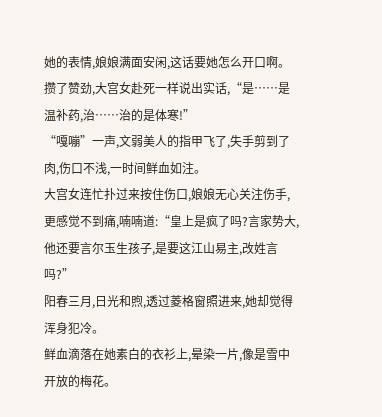她的表情,娘娘满面安闲,这话要她怎么开口啊。
攒了赞劲,大宫女赴死一样说出实话,“是……是温补药,治……治的是体寒!”
“嘎嘣”一声,文弱美人的指甲飞了,失手剪到了肉,伤口不浅,一时间鲜血如注。
大宫女连忙扑过来按住伤口,娘娘无心关注伤手,更感觉不到痛,喃喃道:“皇上是疯了吗?言家势大,他还要言尔玉生孩子,是要这江山易主,改姓言吗?”
阳春三月,日光和煦,透过菱格窗照进来,她却觉得浑身犯冷。
鲜血滴落在她素白的衣衫上,晕染一片,像是雪中开放的梅花。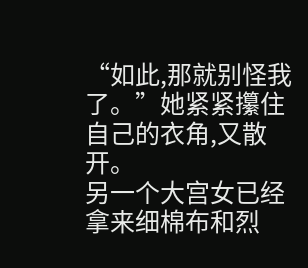“如此,那就别怪我了。”她紧紧攥住自己的衣角,又散开。
另一个大宫女已经拿来细棉布和烈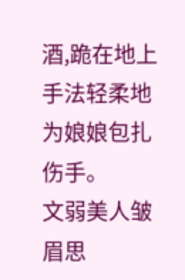酒,跪在地上手法轻柔地为娘娘包扎伤手。
文弱美人皱眉思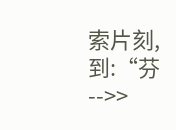索片刻,到:“芬-->>